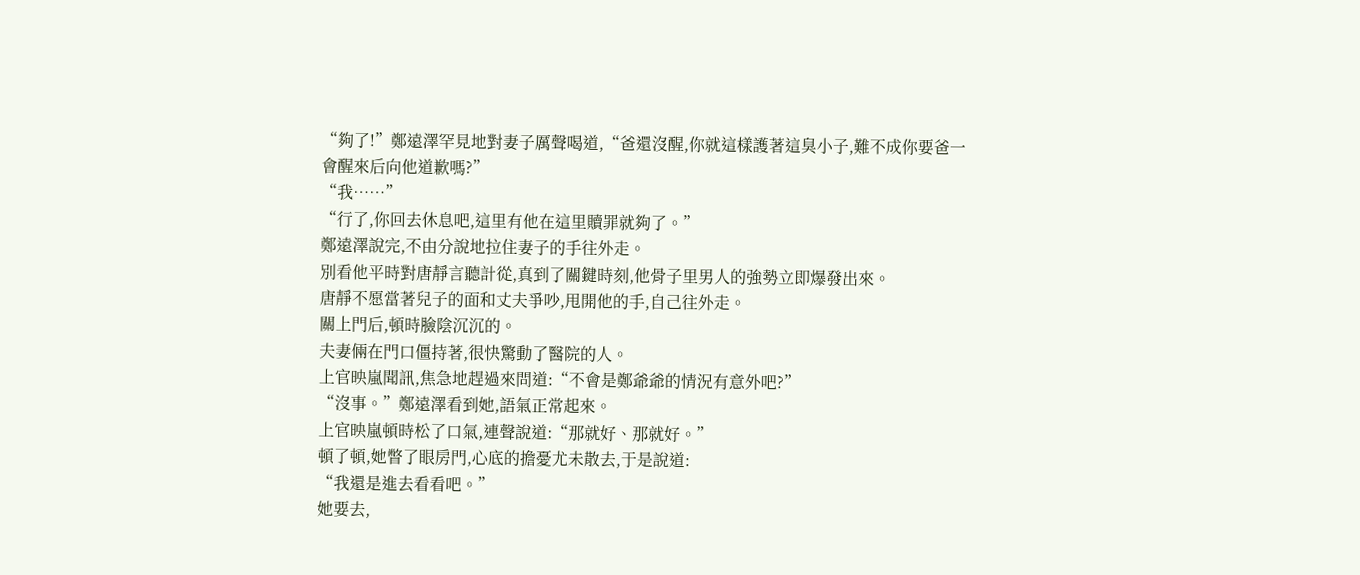“夠了!”鄭遠澤罕見地對妻子厲聲喝道,“爸還沒醒,你就這樣護著這臭小子,難不成你要爸一會醒來后向他道歉嗎?”
“我……”
“行了,你回去休息吧,這里有他在這里贖罪就夠了。”
鄭遠澤說完,不由分說地拉住妻子的手往外走。
別看他平時對唐靜言聽計從,真到了關鍵時刻,他骨子里男人的強勢立即爆發出來。
唐靜不愿當著兒子的面和丈夫爭吵,甩開他的手,自己往外走。
關上門后,頓時臉陰沉沉的。
夫妻倆在門口僵持著,很快驚動了醫院的人。
上官映嵐聞訊,焦急地趕過來問道:“不會是鄭爺爺的情況有意外吧?”
“沒事。”鄭遠澤看到她,語氣正常起來。
上官映嵐頓時松了口氣,連聲說道:“那就好、那就好。”
頓了頓,她瞥了眼房門,心底的擔憂尤未散去,于是說道:
“我還是進去看看吧。”
她要去,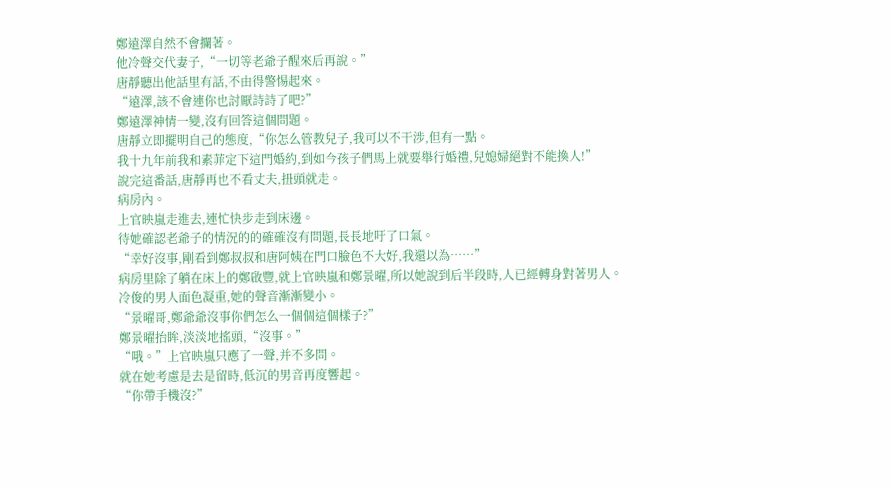鄭遠澤自然不會攔著。
他冷聲交代妻子,“一切等老爺子醒來后再說。”
唐靜聽出他話里有話,不由得警惕起來。
“遠澤,該不會連你也討厭詩詩了吧?”
鄭遠澤神情一變,沒有回答這個問題。
唐靜立即擺明自己的態度,“你怎么管教兒子,我可以不干涉,但有一點。
我十九年前我和素菲定下這門婚約,到如今孩子們馬上就要舉行婚禮,兒媳婦絕對不能換人!”
說完這番話,唐靜再也不看丈夫,扭頭就走。
病房內。
上官映嵐走進去,連忙快步走到床邊。
待她確認老爺子的情況的的確確沒有問題,長長地吁了口氣。
“幸好沒事,剛看到鄭叔叔和唐阿姨在門口臉色不大好,我還以為……”
病房里除了躺在床上的鄭啟豐,就上官映嵐和鄭景曜,所以她說到后半段時,人已經轉身對著男人。
冷俊的男人面色凝重,她的聲音漸漸變小。
“景曜哥,鄭爺爺沒事你們怎么一個個這個樣子?”
鄭景曜抬眸,淡淡地搖頭,“沒事。”
“哦。”上官映嵐只應了一聲,并不多問。
就在她考慮是去是留時,低沉的男音再度響起。
“你帶手機沒?”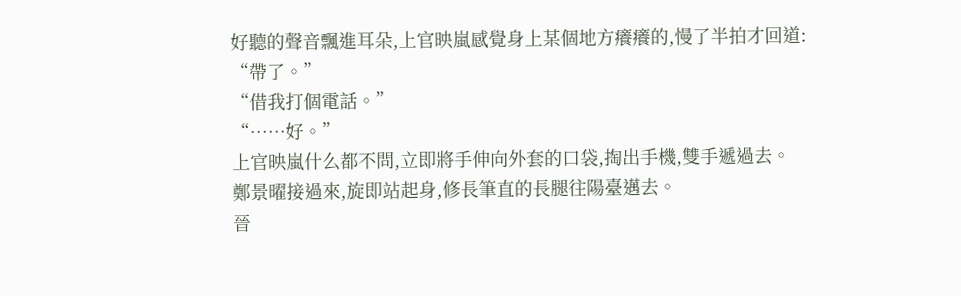好聽的聲音飄進耳朵,上官映嵐感覺身上某個地方癢癢的,慢了半拍才回道:
“帶了。”
“借我打個電話。”
“……好。”
上官映嵐什么都不問,立即將手伸向外套的口袋,掏出手機,雙手遞過去。
鄭景曜接過來,旋即站起身,修長筆直的長腿往陽臺邁去。
晉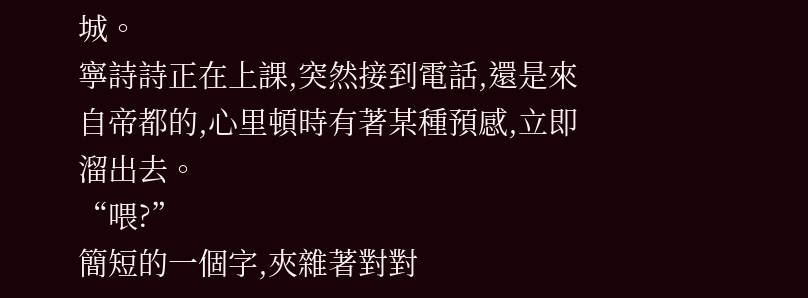城。
寧詩詩正在上課,突然接到電話,還是來自帝都的,心里頓時有著某種預感,立即溜出去。
“喂?”
簡短的一個字,夾雜著對對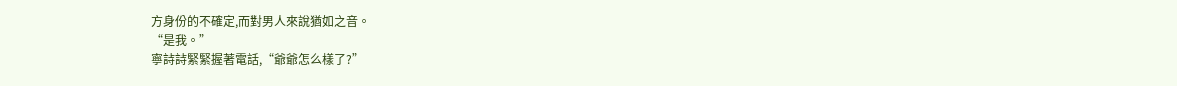方身份的不確定,而對男人來說猶如之音。
“是我。”
寧詩詩緊緊握著電話,“爺爺怎么樣了?”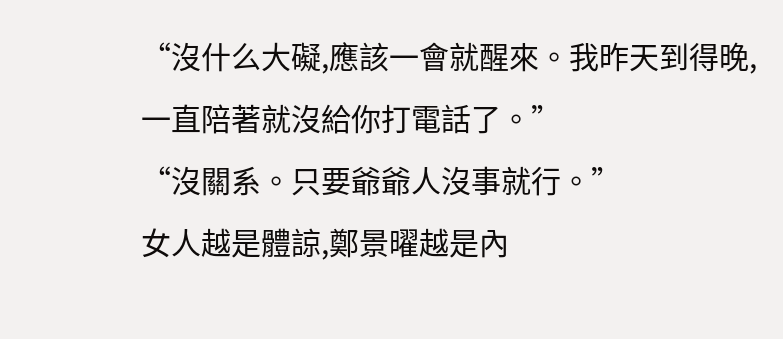“沒什么大礙,應該一會就醒來。我昨天到得晚,一直陪著就沒給你打電話了。”
“沒關系。只要爺爺人沒事就行。”
女人越是體諒,鄭景曜越是內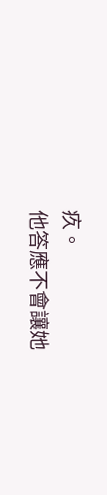疚。
他答應不會讓她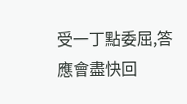受一丁點委屈,答應會盡快回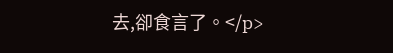去,卻食言了。</p>